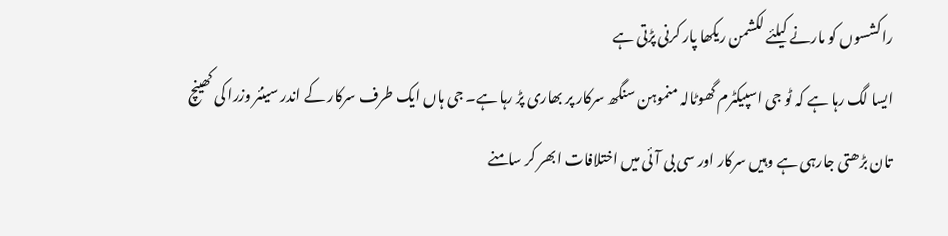راکشسوں کو مارنے کیلئے لکشمن ریکھا پار کرنی پڑتی ہے
ایسا لگ رہا ہے کہ ٹو جی اسپیکٹرم گھوٹالہ منموہن سنگھ سرکار پر بھاری پڑ رہا ہے۔ جی ہاں ایک طرف سرکار کے اندر سینئر وزرا کی کھینچ تان بڑھتی جارہی ہے وہیں سرکار اور سی بی آئی میں اختلافات ابھر کر سامنے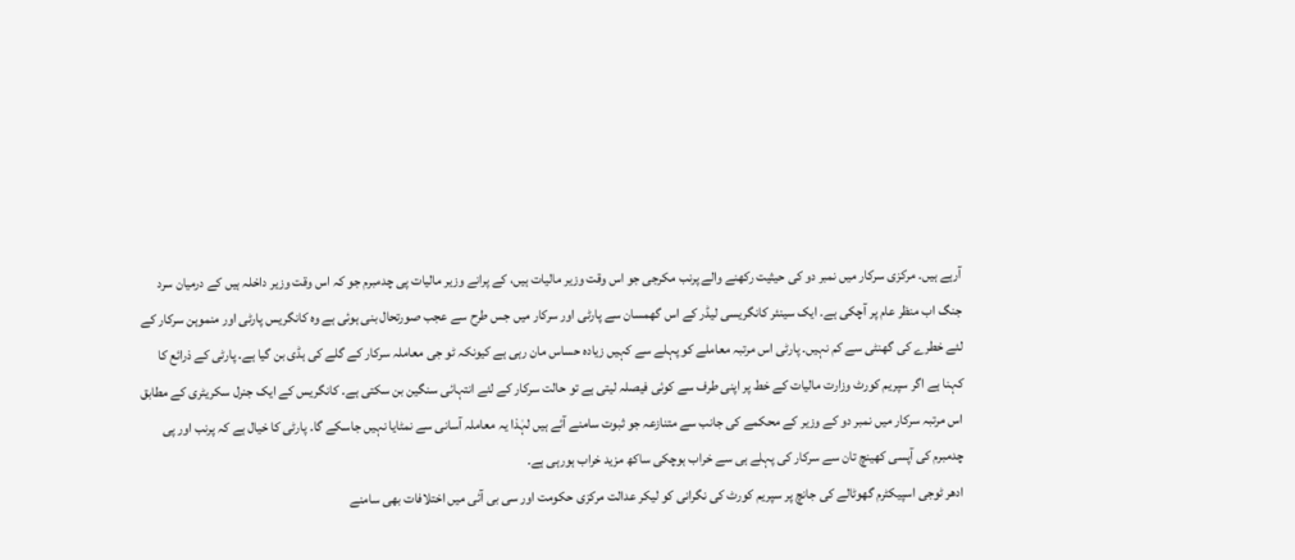آرہے ہیں۔ مرکزی سرکار میں نمبر دو کی حیثیت رکھنے والے پرنب مکرجی جو اس وقت وزیر مالیات ہیں، کے پرانے وزیر مالیات پی چدمبرم جو کہ اس وقت وزیر داخلہ ہیں کے درمیان سرد جنگ اب منظر عام پر آچکی ہے۔ ایک سینئر کانگریسی لیڈر کے اس گھمسان سے پارٹی اور سرکار میں جس طرح سے عجب صورتحال بنی ہوئی ہے وہ کانگریس پارٹی اور منموہن سرکار کے لئے خطرے کی گھنٹی سے کم نہیں۔ پارٹی اس مرتبہ معاملے کو پہلے سے کہیں زیادہ حساس مان رہی ہے کیونکہ ٹو جی معاملہ سرکار کے گلے کی ہڈی بن گیا ہے۔ پارٹی کے ذرائع کا کہنا ہے اگر سپریم کورٹ وزارت مالیات کے خط پر اپنی طرف سے کوئی فیصلہ لیتی ہے تو حالت سرکار کے لئے انتہائی سنگین بن سکتی ہے۔ کانگریس کے ایک جنرل سکریٹری کے مطابق اس مرتبہ سرکار میں نمبر دو کے وزیر کے محکمے کی جانب سے متنازعہ جو ثبوت سامنے آئے ہیں لہٰذا یہ معاملہ آسانی سے نمٹایا نہیں جاسکے گا۔ پارٹی کا خیال ہے کہ پرنب اور پی چدمبرم کی آپسی کھینچ تان سے سرکار کی پہلے ہی سے خراب ہوچکی ساکھ مزید خراب ہورہی ہے۔
ادھر ٹوجی اسپیکٹرم گھوٹالے کی جانچ پر سپریم کورٹ کی نگرانی کو لیکر عدالت مرکزی حکومت اور سی بی آئی میں اختلافات بھی سامنے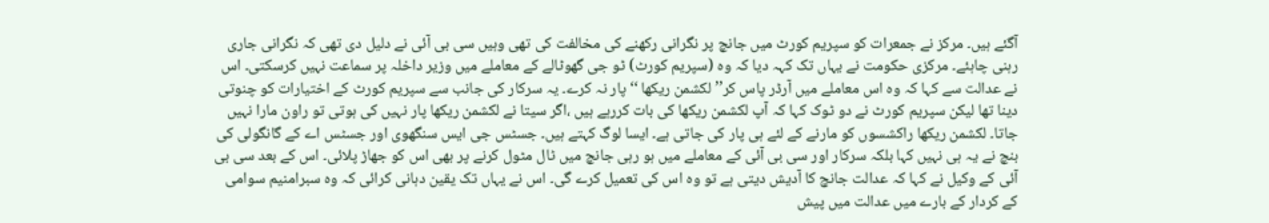آگئے ہیں۔ مرکز نے جمعرات کو سپریم کورٹ میں جانچ پر نگرانی رکھنے کی مخالفت کی تھی وہیں سی بی آئی نے دلیل دی تھی کہ نگرانی جاری رہنی چاہئے۔ مرکزی حکومت نے یہاں تک کہہ دیا کہ وہ (سپریم کورٹ) ٹو جی گھوٹالے کے معاملے میں وزیر داخلہ پر سماعت نہیں کرسکتی۔ اس نے عدالت سے کہا کہ وہ اس معاملے میں آرڈر پاس کر’’ لکشمن ریکھا ‘‘ پار نہ کرے۔ یہ سرکار کی جانب سے سپریم کورٹ کے اختیارات کو چنوتی دینا تھا لیکن سپریم کورٹ نے دو ٹوک کہا کہ آپ لکشمن ریکھا کی بات کررہے ہیں ،اگر سیتا نے لکشمن ریکھا پار نہیں کی ہوتی تو راون مارا نہیں جاتا۔ لکشمن ریکھا راکشسوں کو مارنے کے لئے ہی پار کی جاتی ہے۔ ایسا لوگ کہتے ہیں۔ جسٹس جی ایس سنگھوی اور جسٹس اے کے گانگولی کی بنچ نے یہ ہی نہیں کہا بلکہ سرکار اور سی بی آئی کے معاملے میں ہو رہی جانچ میں ٹال مٹول کرنے پر بھی اس کو جھاڑ پلائی۔ اس کے بعد سی بی آئی کے وکیل نے کہا کہ عدالت جانچ کا آدیش دیتی ہے تو وہ اس کی تعمیل کرے گی۔ اس نے یہاں تک یقین دہانی کرائی کہ وہ سبرامنیم سوامی کے کردار کے بارے میں عدالت میں پیش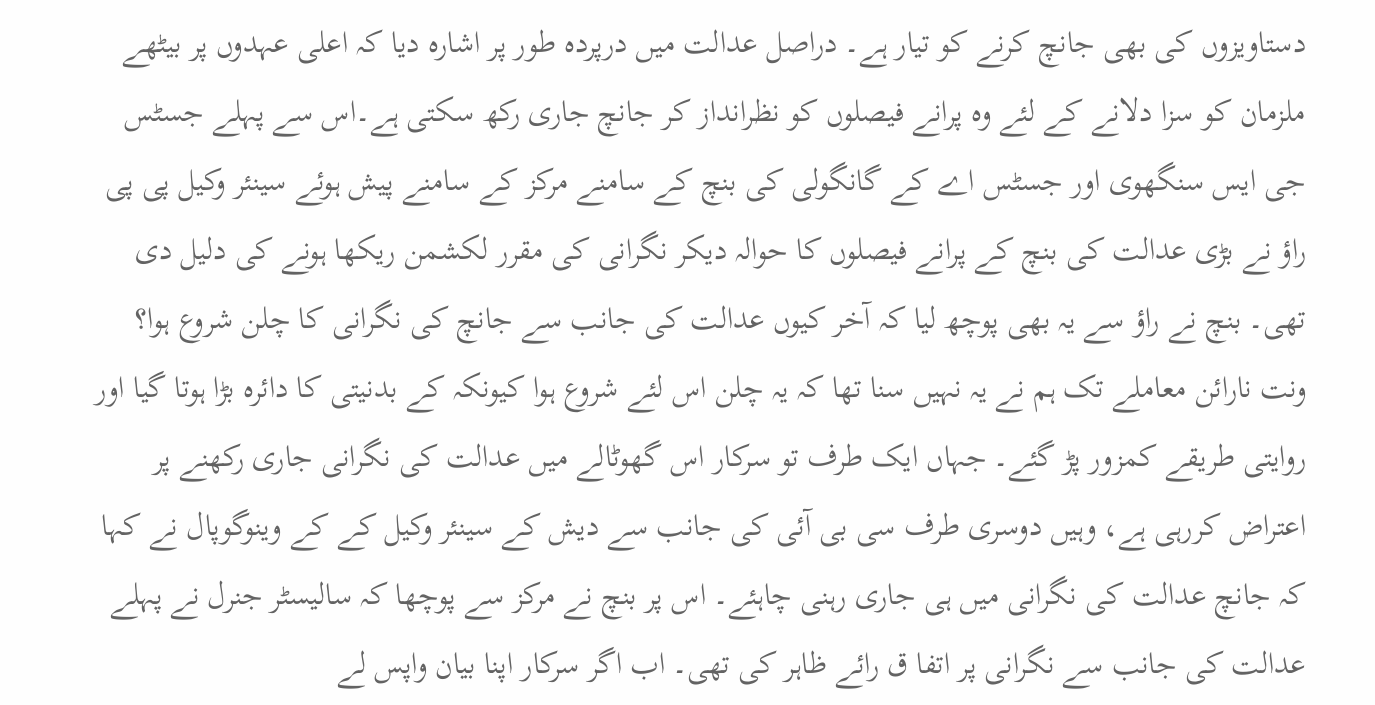دستاویزوں کی بھی جانچ کرنے کو تیار ہے۔ دراصل عدالت میں درپردہ طور پر اشارہ دیا کہ اعلی عہدوں پر بیٹھے ملزمان کو سزا دلانے کے لئے وہ پرانے فیصلوں کو نظرانداز کر جانچ جاری رکھ سکتی ہے۔اس سے پہلے جسٹس جی ایس سنگھوی اور جسٹس اے کے گانگولی کی بنچ کے سامنے مرکز کے سامنے پیش ہوئے سینئر وکیل پی پی راؤ نے بڑی عدالت کی بنچ کے پرانے فیصلوں کا حوالہ دیکر نگرانی کی مقرر لکشمن ریکھا ہونے کی دلیل دی تھی۔ بنچ نے راؤ سے یہ بھی پوچھ لیا کہ آخر کیوں عدالت کی جانب سے جانچ کی نگرانی کا چلن شروع ہوا؟ ونت نارائن معاملے تک ہم نے یہ نہیں سنا تھا کہ یہ چلن اس لئے شروع ہوا کیونکہ کے بدنیتی کا دائرہ بڑا ہوتا گیا اور روایتی طریقے کمزور پڑ گئے۔ جہاں ایک طرف تو سرکار اس گھوٹالے میں عدالت کی نگرانی جاری رکھنے پر اعتراض کررہی ہے، وہیں دوسری طرف سی بی آئی کی جانب سے دیش کے سینئر وکیل کے کے وینوگوپال نے کہا کہ جانچ عدالت کی نگرانی میں ہی جاری رہنی چاہئے۔ اس پر بنچ نے مرکز سے پوچھا کہ سالیسٹر جنرل نے پہلے عدالت کی جانب سے نگرانی پر اتفا ق رائے ظاہر کی تھی۔ اب اگر سرکار اپنا بیان واپس لے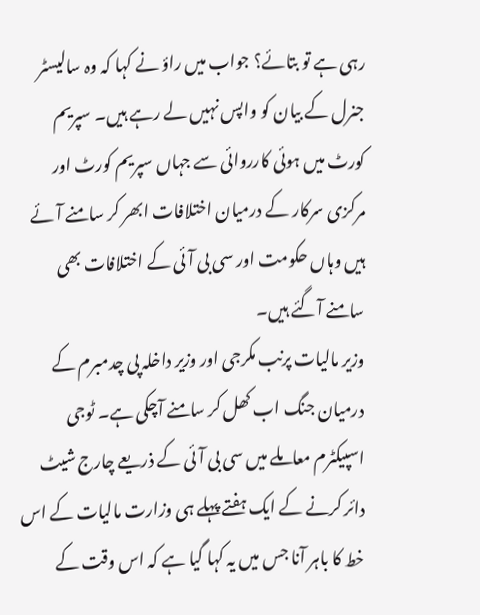رہی ہے تو بتائے؟ جواب میں راؤ نے کہا کہ وہ سالیسٹر جنرل کے بیان کو واپس نہیں لے رہے ہیں۔ سپریم کورٹ میں ہوئی کارروائی سے جہاں سپریم کورٹ اور مرکزی سرکار کے درمیان اختلافات ابھر کر سامنے آئے ہیں وہاں حکومت اور سی بی آئی کے اختلافات بھی سامنے آگئے ہیں۔
وزیر مالیات پرنب مکرجی اور وزیر داخلہ پی چدمبرم کے درمیان جنگ اب کھل کر سامنے آچکی ہے۔ ٹوجی اسپیکٹرم معاملے میں سی بی آئی کے ذریعے چارج شیٹ دائر کرنے کے ایک ہفتے پہلے ہی وزارت مالیات کے اس خط کا باہر آنا جس میں یہ کہا گیا ہے کہ اس وقت کے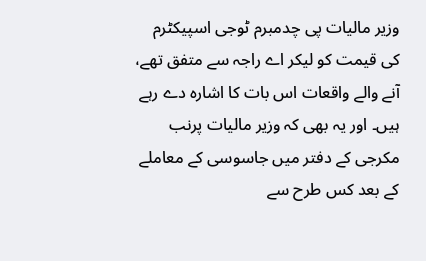وزیر مالیات پی چدمبرم ٹوجی اسپیکٹرم کی قیمت کو لیکر اے راجہ سے متفق تھے، آنے والے واقعات اس بات کا اشارہ دے رہے ہیں۔ اور یہ بھی کہ وزیر مالیات پرنب مکرجی کے دفتر میں جاسوسی کے معاملے کے بعد کس طرح سے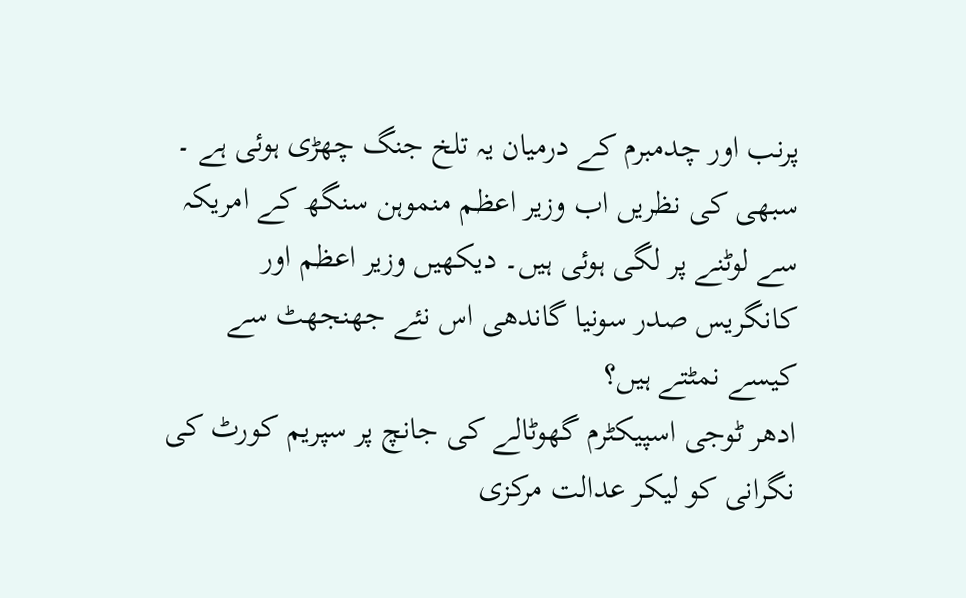پرنب اور چدمبرم کے درمیان یہ تلخ جنگ چھڑی ہوئی ہے ۔ سبھی کی نظریں اب وزیر اعظم منموہن سنگھ کے امریکہ سے لوٹنے پر لگی ہوئی ہیں۔ دیکھیں وزیر اعظم اور کانگریس صدر سونیا گاندھی اس نئے جھنجھٹ سے کیسے نمٹتے ہیں؟
ادھر ٹوجی اسپیکٹرم گھوٹالے کی جانچ پر سپریم کورٹ کی نگرانی کو لیکر عدالت مرکزی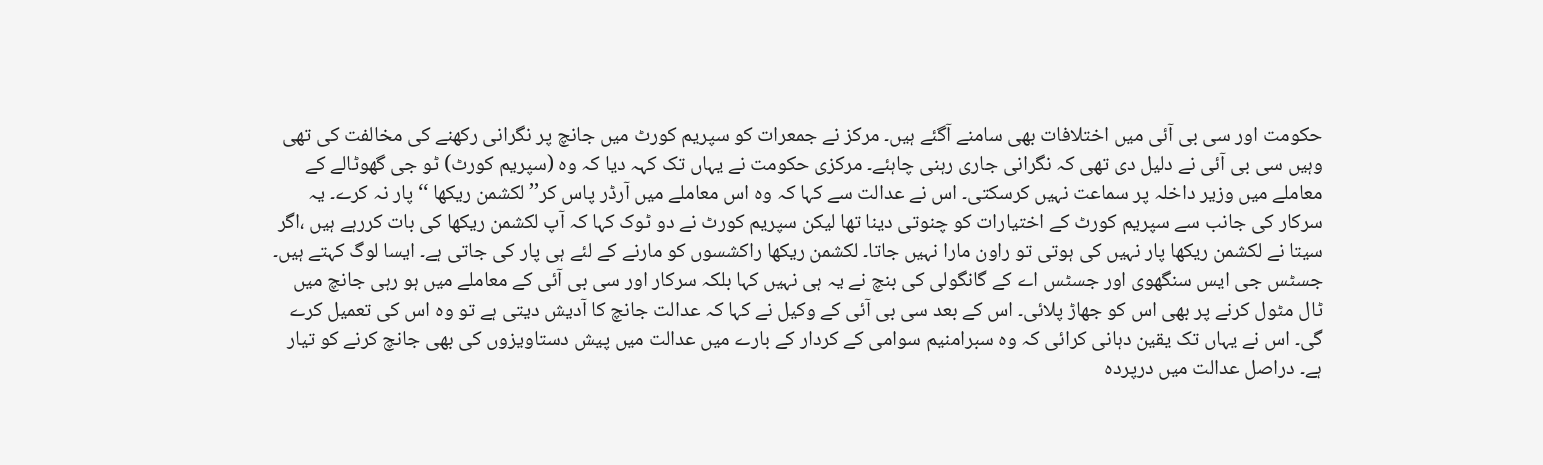حکومت اور سی بی آئی میں اختلافات بھی سامنے آگئے ہیں۔ مرکز نے جمعرات کو سپریم کورٹ میں جانچ پر نگرانی رکھنے کی مخالفت کی تھی وہیں سی بی آئی نے دلیل دی تھی کہ نگرانی جاری رہنی چاہئے۔ مرکزی حکومت نے یہاں تک کہہ دیا کہ وہ (سپریم کورٹ) ٹو جی گھوٹالے کے معاملے میں وزیر داخلہ پر سماعت نہیں کرسکتی۔ اس نے عدالت سے کہا کہ وہ اس معاملے میں آرڈر پاس کر’’ لکشمن ریکھا ‘‘ پار نہ کرے۔ یہ سرکار کی جانب سے سپریم کورٹ کے اختیارات کو چنوتی دینا تھا لیکن سپریم کورٹ نے دو ٹوک کہا کہ آپ لکشمن ریکھا کی بات کررہے ہیں ،اگر سیتا نے لکشمن ریکھا پار نہیں کی ہوتی تو راون مارا نہیں جاتا۔ لکشمن ریکھا راکشسوں کو مارنے کے لئے ہی پار کی جاتی ہے۔ ایسا لوگ کہتے ہیں۔ جسٹس جی ایس سنگھوی اور جسٹس اے کے گانگولی کی بنچ نے یہ ہی نہیں کہا بلکہ سرکار اور سی بی آئی کے معاملے میں ہو رہی جانچ میں ٹال مٹول کرنے پر بھی اس کو جھاڑ پلائی۔ اس کے بعد سی بی آئی کے وکیل نے کہا کہ عدالت جانچ کا آدیش دیتی ہے تو وہ اس کی تعمیل کرے گی۔ اس نے یہاں تک یقین دہانی کرائی کہ وہ سبرامنیم سوامی کے کردار کے بارے میں عدالت میں پیش دستاویزوں کی بھی جانچ کرنے کو تیار ہے۔ دراصل عدالت میں درپردہ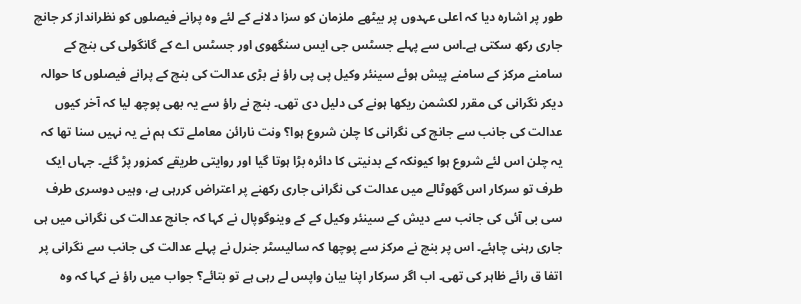طور پر اشارہ دیا کہ اعلی عہدوں پر بیٹھے ملزمان کو سزا دلانے کے لئے وہ پرانے فیصلوں کو نظرانداز کر جانچ جاری رکھ سکتی ہے۔اس سے پہلے جسٹس جی ایس سنگھوی اور جسٹس اے کے گانگولی کی بنچ کے سامنے مرکز کے سامنے پیش ہوئے سینئر وکیل پی پی راؤ نے بڑی عدالت کی بنچ کے پرانے فیصلوں کا حوالہ دیکر نگرانی کی مقرر لکشمن ریکھا ہونے کی دلیل دی تھی۔ بنچ نے راؤ سے یہ بھی پوچھ لیا کہ آخر کیوں عدالت کی جانب سے جانچ کی نگرانی کا چلن شروع ہوا؟ ونت نارائن معاملے تک ہم نے یہ نہیں سنا تھا کہ یہ چلن اس لئے شروع ہوا کیونکہ کے بدنیتی کا دائرہ بڑا ہوتا گیا اور روایتی طریقے کمزور پڑ گئے۔ جہاں ایک طرف تو سرکار اس گھوٹالے میں عدالت کی نگرانی جاری رکھنے پر اعتراض کررہی ہے، وہیں دوسری طرف سی بی آئی کی جانب سے دیش کے سینئر وکیل کے کے وینوگوپال نے کہا کہ جانچ عدالت کی نگرانی میں ہی جاری رہنی چاہئے۔ اس پر بنچ نے مرکز سے پوچھا کہ سالیسٹر جنرل نے پہلے عدالت کی جانب سے نگرانی پر اتفا ق رائے ظاہر کی تھی۔ اب اگر سرکار اپنا بیان واپس لے رہی ہے تو بتائے؟ جواب میں راؤ نے کہا کہ وہ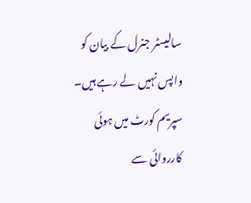سالیسٹر جنرل کے بیان کو واپس نہیں لے رہے ہیں۔ سپریم کورٹ میں ہوئی کارروائی سے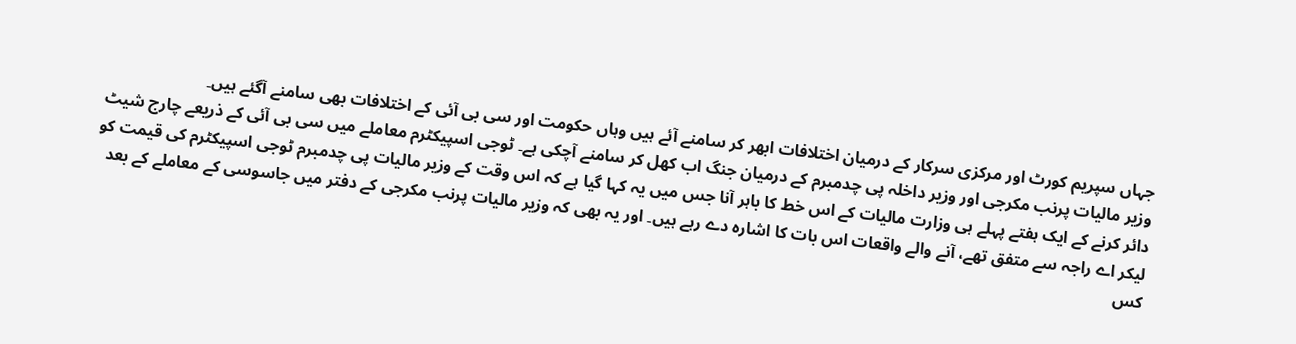جہاں سپریم کورٹ اور مرکزی سرکار کے درمیان اختلافات ابھر کر سامنے آئے ہیں وہاں حکومت اور سی بی آئی کے اختلافات بھی سامنے آگئے ہیں۔
وزیر مالیات پرنب مکرجی اور وزیر داخلہ پی چدمبرم کے درمیان جنگ اب کھل کر سامنے آچکی ہے۔ ٹوجی اسپیکٹرم معاملے میں سی بی آئی کے ذریعے چارج شیٹ دائر کرنے کے ایک ہفتے پہلے ہی وزارت مالیات کے اس خط کا باہر آنا جس میں یہ کہا گیا ہے کہ اس وقت کے وزیر مالیات پی چدمبرم ٹوجی اسپیکٹرم کی قیمت کو لیکر اے راجہ سے متفق تھے، آنے والے واقعات اس بات کا اشارہ دے رہے ہیں۔ اور یہ بھی کہ وزیر مالیات پرنب مکرجی کے دفتر میں جاسوسی کے معاملے کے بعد کس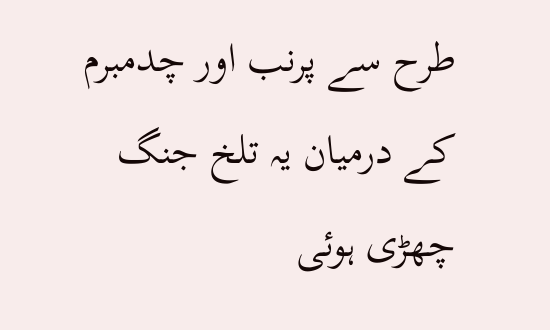طرح سے پرنب اور چدمبرم کے درمیان یہ تلخ جنگ چھڑی ہوئی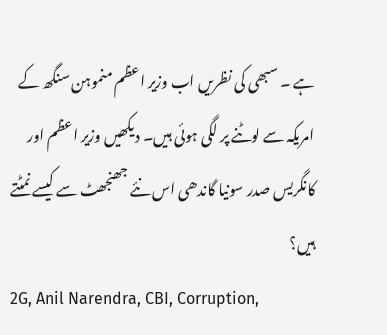ہے ۔ سبھی کی نظریں اب وزیر اعظم منموہن سنگھ کے امریکہ سے لوٹنے پر لگی ہوئی ہیں۔ دیکھیں وزیر اعظم اور کانگریس صدر سونیا گاندھی اس نئے جھنجھٹ سے کیسے نمٹتے ہیں؟
2G, Anil Narendra, CBI, Corruption,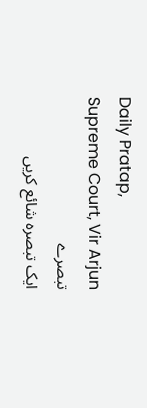Daily Pratap,
Supreme Court, Vir Arjun
تبصرے
ایک تبصرہ شائع کریں